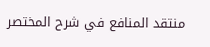منتقد المنافع في شرح المختصر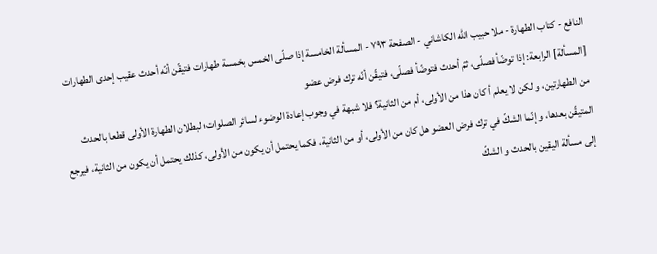النافع - كتاب الطهارة - ملا حبيب الله الكاشاني - الصفحة ٧٩٣ - المسألة الخامسة إذا صلّى الخمس بخمسة طهارات فتيقّن أنّه أحدث عقيب إحدى الطهارات
[المسألة] الرابعة: إذا توضّأ فصلّى، ثمّ أحدث فتوضّأ فصلّى، فتيقّن أنّه ترك فرض عضو
من الطهارتين، و لكن لا يعلم أ كان هذا من الأولى، أم من الثانية؟ فلا شبهة في وجوب إعادة الوضوء لسائر الصلوات؛ لبطلان الطهارة الأولى قطعا بالحدث المتيقّن بعدها، و إنّما الشكّ في ترك فرض العضو هل كان من الأولى، أو من الثانية، فكما يحتمل أن يكون من الأولى، كذلك يحتمل أن يكون من الثانية، فيرجع إلى مسألة اليقين بالحدث و الشكّ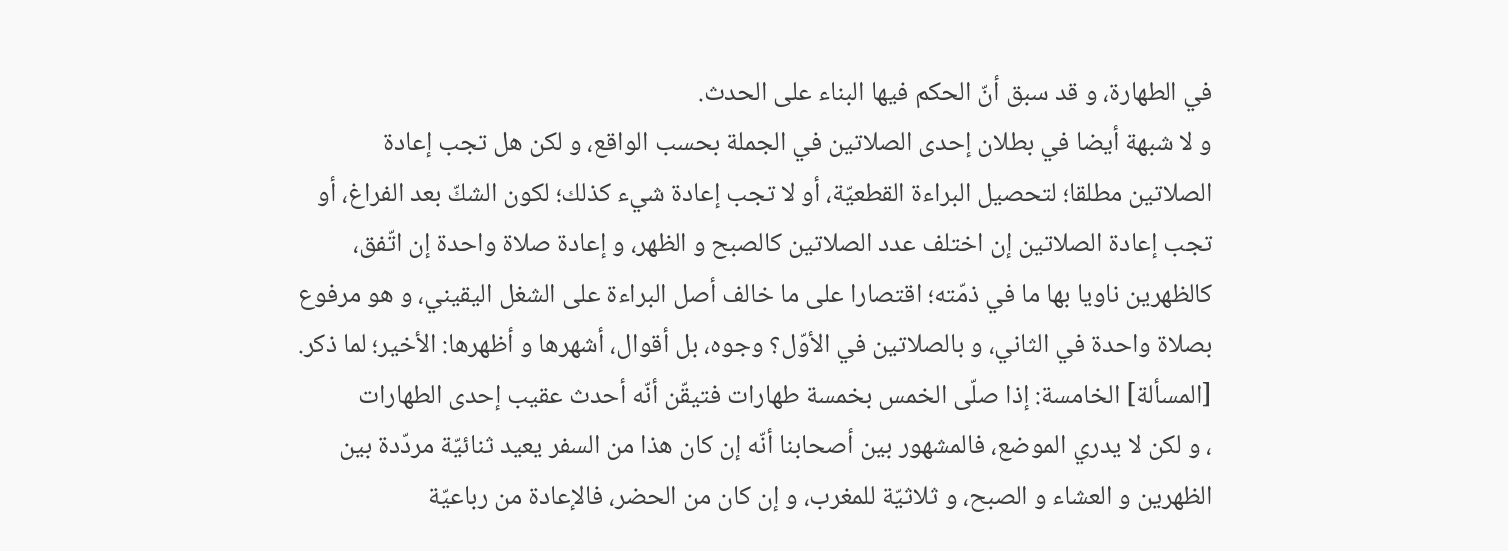في الطهارة، و قد سبق أنّ الحكم فيها البناء على الحدث.
و لا شبهة أيضا في بطلان إحدى الصلاتين في الجملة بحسب الواقع، و لكن هل تجب إعادة الصلاتين مطلقا؛ لتحصيل البراءة القطعيّة، أو لا تجب إعادة شيء كذلك؛ لكون الشكّ بعد الفراغ، أو تجب إعادة الصلاتين إن اختلف عدد الصلاتين كالصبح و الظهر، و إعادة صلاة واحدة إن اتّفق، كالظهرين ناويا بها ما في ذمّته؛ اقتصارا على ما خالف أصل البراءة على الشغل اليقيني، و هو مرفوع بصلاة واحدة في الثاني، و بالصلاتين في الأوّل؟ وجوه، بل أقوال، أشهرها و أظهرها: الأخير؛ لما ذكر.
[المسألة] الخامسة: إذا صلّى الخمس بخمسة طهارات فتيقّن أنّه أحدث عقيب إحدى الطهارات
، و لكن لا يدري الموضع، فالمشهور بين أصحابنا أنّه إن كان هذا من السفر يعيد ثنائيّة مردّدة بين الظهرين و العشاء و الصبح، و ثلاثيّة للمغرب، و إن كان من الحضر، فالإعادة من رباعيّة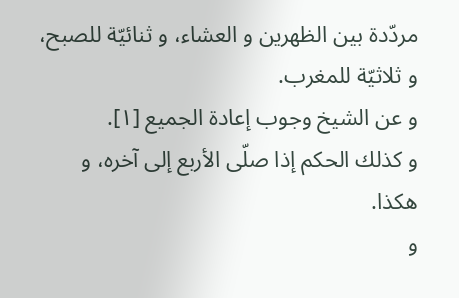مردّدة بين الظهرين و العشاء، و ثنائيّة للصبح، و ثلاثيّة للمغرب.
و عن الشيخ وجوب إعادة الجميع [١].
و كذلك الحكم إذا صلّى الأربع إلى آخره، و هكذا.
و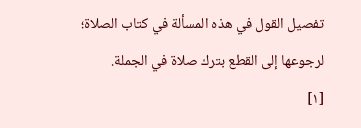تفصيل القول في هذه المسألة في كتاب الصلاة؛ لرجوعها إلى القطع بترك صلاة في الجملة.
[١]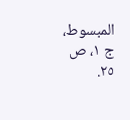المبسوط، ج ١، ص ٢٥.